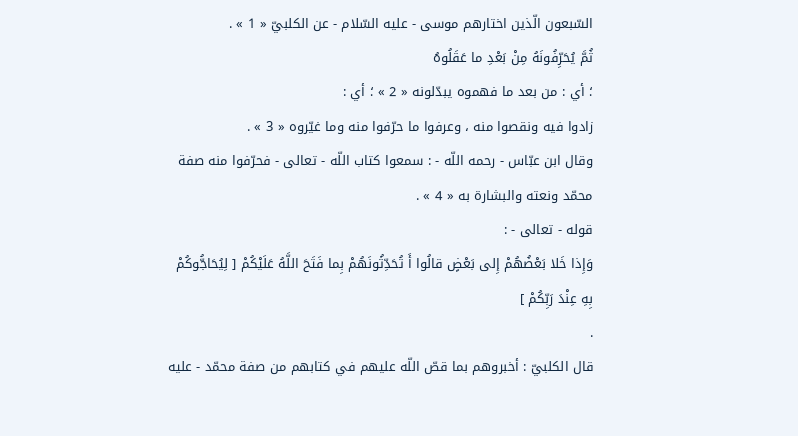السّبعون الّذين اختارهم موسى - عليه السّلام - عن الكلبيّ « 1 » .
ثُمَّ يُحَرِّفُونَهُ مِنْ بَعْدِ ما عَقَلُوهُ
؛ أي : من بعد ما فهموه يبدّلونه « 2 » ؛ أي :
زادوا فيه ونقصوا منه ، وعرفوا ما حرّفوا منه وما غيّروه « 3 » .
وقال ابن عبّاس - رحمه اللّه - : سمعوا كتاب اللّه - تعالى - فحرّفوا منه صفة محمّد ونعته والبشارة به « 4 » .
قوله - تعالى - :
وَإِذا خَلا بَعْضُهُمْ إِلى بَعْضٍ قالُوا أَ تُحَدِّثُونَهُمْ بِما فَتَحَ اللَّهُ عَلَيْكُمْ [ لِيُحَاجُّوكُمْ بِهِ عِنْدَ رَبِّكُمْ ]
.
قال الكلبيّ : أخبروهم بما قصّ اللّه عليهم في كتابهم من صفة محمّد - عليه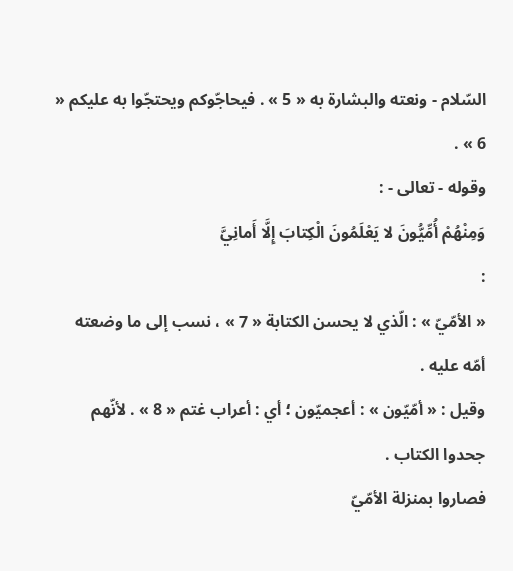السّلام - ونعته والبشارة به « 5 » . فيحاجّوكم ويحتجّوا به عليكم « 6 » .
وقوله - تعالى - :
وَمِنْهُمْ أُمِّيُّونَ لا يَعْلَمُونَ الْكِتابَ إِلَّا أَمانِيَّ
:
« الأمّيّ » : الّذي لا يحسن الكتابة « 7 » ، نسب إلى ما وضعته أمّه عليه .
وقيل : « أمّيّون » : أعجميّون ؛ أي : أعراب غتم « 8 » . لأنّهم جحدوا الكتاب .
فصاروا بمنزلة الأمّيّ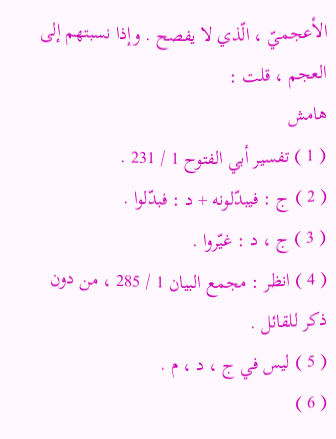الأعجميّ ، الّذي لا يفصح . وإذا نسبتهم إلى العجم ، قلت :
هامش
( 1 ) تفسير أبي الفتوح 1 / 231 .
( 2 ) ج : فيبدّلونه + د : فبدّلوا .
( 3 ) ج ، د : غيّروا .
( 4 ) انظر : مجمع البيان 1 / 285 ، من دون ذكر للقائل .
( 5 ) ليس في ج ، د ، م .
( 6 )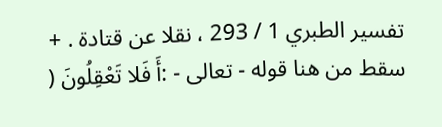تفسير الطبري 1 / 293 ، نقلا عن قتادة . + سقط من هنا قوله - تعالى - :أَ فَلا تَعْقِلُونَ (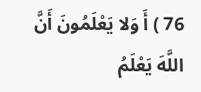76 ) أَ وَلا يَعْلَمُونَ أَنَّ اللَّهَ يَعْلَمُ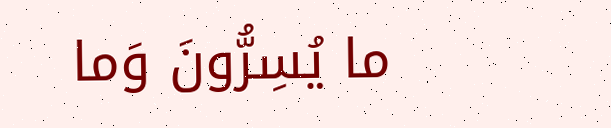ما يُسِرُّونَ وَما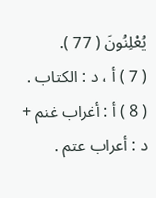يُعْلِنُونَ ( 77 ).
( 7 ) أ ، د : الكتاب .
( 8 ) أ : أغراب غنم + د : أعراب عتم .